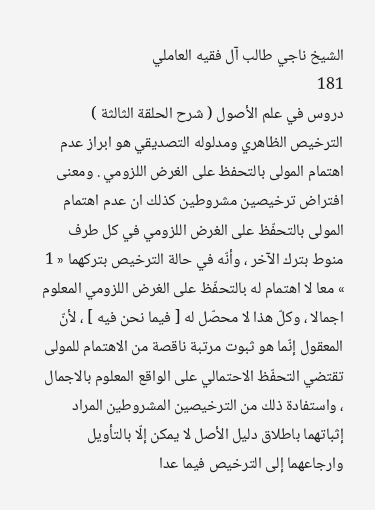الشيخ ناجي طالب آل فقيه العاملي
181
دروس في علم الأصول ( شرح الحلقة الثالثة )
الترخيص الظاهري ومدلوله التصديقي هو ابراز عدم اهتمام المولى بالتحفظ على الغرض اللزومي . ومعنى افتراض ترخيصين مشروطين كذلك ان عدم اهتمام المولى بالتحفّظ على الغرض اللزومي في كل طرف منوط بترك الآخر ، وأنّه في حالة الترخيص بتركهما « 1 » معا لا اهتمام له بالتحفّظ على الغرض اللزومي المعلوم اجمالا ، وكلّ هذا لا محصّل له [ فيما نحن فيه ] ، لأنّ المعقول إنّما هو ثبوت مرتبة ناقصة من الاهتمام للمولى تقتضي التحفّظ الاحتمالي على الواقع المعلوم بالاجمال ، واستفادة ذلك من الترخيصين المشروطين المراد إثباتهما باطلاق دليل الأصل لا يمكن إلّا بالتأويل وارجاعهما إلى الترخيص فيما عدا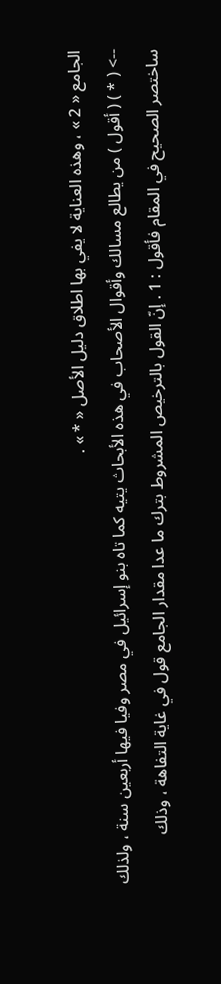الجامع « 2 » ، وهذه العناية لا يفي بها اطلاق دليل الأصل « * » .
--> ( * ) ( أقول ) من يطالع مسالك وأقوال الأصحاب في هذه الأبحاث يتيه كما تاه بنو إسرائيل في مصر وفيا فيها أربعين سنة ، ولذلك ساختصر الصحيح في المقام فأقول : 1 . إنّ القول بالترخيص المشروط بترك ما عدا مقدار الجامع قول في غاية التفاهة ، وذلك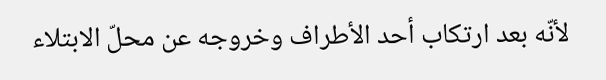لأنّه بعد ارتكاب أحد الأطراف وخروجه عن محلّ الابتلاء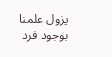يزول علمنا بوجود فرد